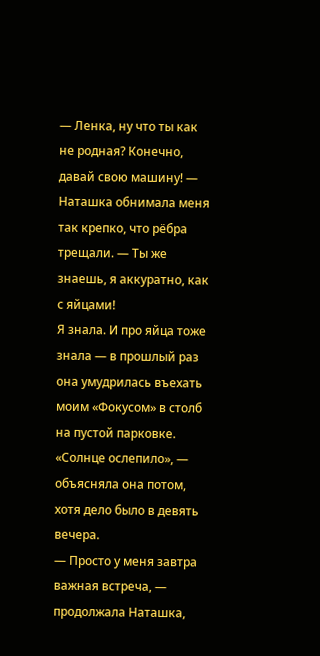— Ленка, ну что ты как не родная? Конечно, давай свою машину! — Наташка обнимала меня так крепко, что рёбра трещали. — Ты же знаешь, я аккуратно, как с яйцами!
Я знала. И про яйца тоже знала — в прошлый раз она умудрилась въехать моим «Фокусом» в столб на пустой парковке. «Солнце ослепило», — объясняла она потом, хотя дело было в девять вечера.
— Просто у меня завтра важная встреча, — продолжала Наташка,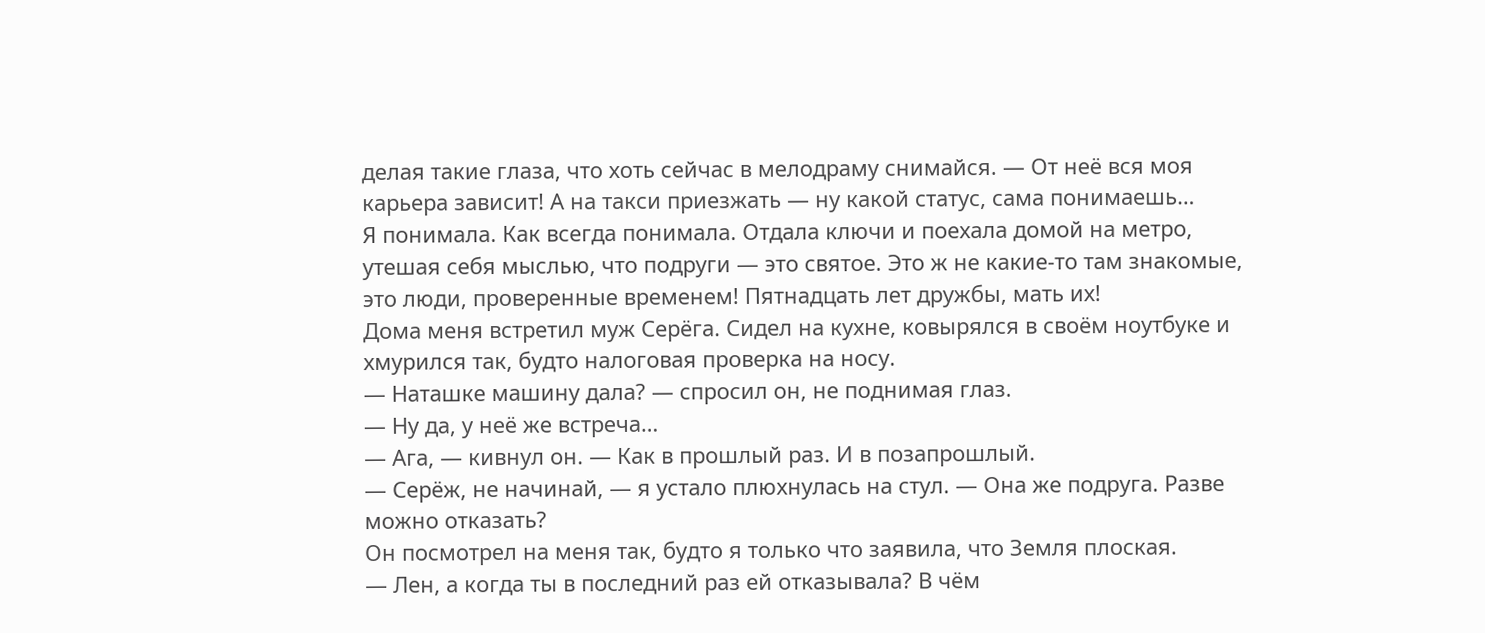делая такие глаза, что хоть сейчас в мелодраму снимайся. — От неё вся моя карьера зависит! А на такси приезжать — ну какой статус, сама понимаешь…
Я понимала. Как всегда понимала. Отдала ключи и поехала домой на метро, утешая себя мыслью, что подруги — это святое. Это ж не какие-то там знакомые, это люди, проверенные временем! Пятнадцать лет дружбы, мать их!
Дома меня встретил муж Серёга. Сидел на кухне, ковырялся в своём ноутбуке и хмурился так, будто налоговая проверка на носу.
— Наташке машину дала? — спросил он, не поднимая глаз.
— Ну да, у неё же встреча…
— Ага, — кивнул он. — Как в прошлый раз. И в позапрошлый.
— Серёж, не начинай, — я устало плюхнулась на стул. — Она же подруга. Разве можно отказать?
Он посмотрел на меня так, будто я только что заявила, что Земля плоская.
— Лен, а когда ты в последний раз ей отказывала? В чём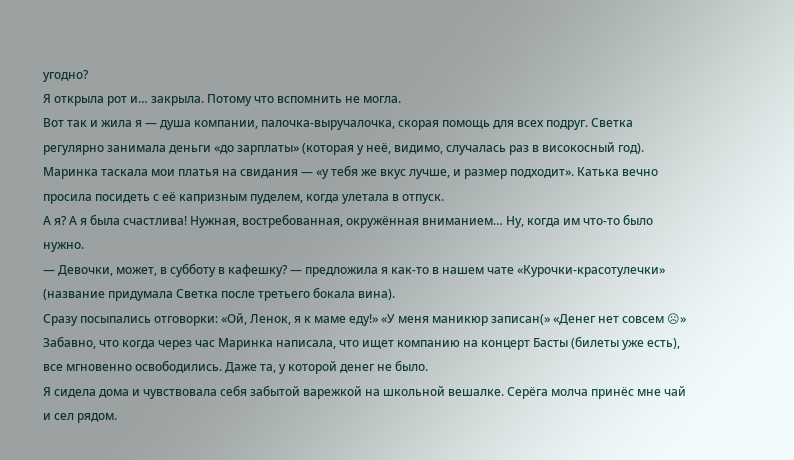угодно?
Я открыла рот и… закрыла. Потому что вспомнить не могла.
Вот так и жила я — душа компании, палочка-выручалочка, скорая помощь для всех подруг. Светка регулярно занимала деньги «до зарплаты» (которая у неё, видимо, случалась раз в високосный год). Маринка таскала мои платья на свидания — «у тебя же вкус лучше, и размер подходит». Катька вечно просила посидеть с её капризным пуделем, когда улетала в отпуск.
А я? А я была счастлива! Нужная, востребованная, окружённая вниманием… Ну, когда им что-то было нужно.
— Девочки, может, в субботу в кафешку? — предложила я как-то в нашем чате «Курочки-красотулечки» (название придумала Светка после третьего бокала вина).
Сразу посыпались отговорки: «Ой, Ленок, я к маме еду!» «У меня маникюр записан(» «Денег нет совсем ☹»
Забавно, что когда через час Маринка написала, что ищет компанию на концерт Басты (билеты уже есть), все мгновенно освободились. Даже та, у которой денег не было.
Я сидела дома и чувствовала себя забытой варежкой на школьной вешалке. Серёга молча принёс мне чай и сел рядом.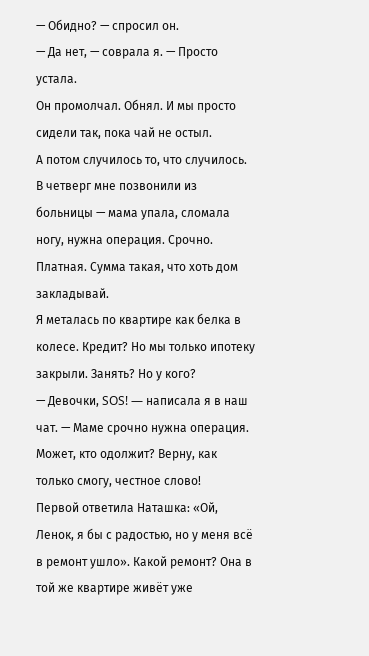— Обидно? — спросил он.
— Да нет, — соврала я. — Просто устала.
Он промолчал. Обнял. И мы просто сидели так, пока чай не остыл.
А потом случилось то, что случилось. В четверг мне позвонили из больницы — мама упала, сломала ногу, нужна операция. Срочно. Платная. Сумма такая, что хоть дом закладывай.
Я металась по квартире как белка в колесе. Кредит? Но мы только ипотеку закрыли. Занять? Но у кого?
— Девочки, SOS! — написала я в наш чат. — Маме срочно нужна операция. Может, кто одолжит? Верну, как только смогу, честное слово!
Первой ответила Наташка: «Ой, Ленок, я бы с радостью, но у меня всё в ремонт ушло». Какой ремонт? Она в той же квартире живёт уже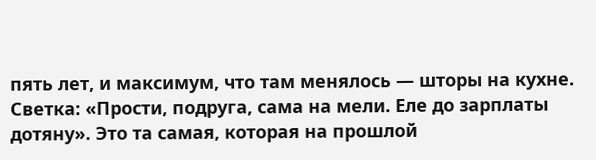пять лет, и максимум, что там менялось — шторы на кухне.
Светка: «Прости, подруга, сама на мели. Еле до зарплаты дотяну». Это та самая, которая на прошлой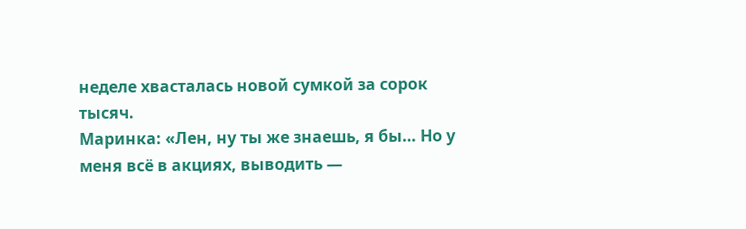неделе хвасталась новой сумкой за сорок тысяч.
Маринка: «Лен, ну ты же знаешь, я бы… Но у меня всё в акциях, выводить —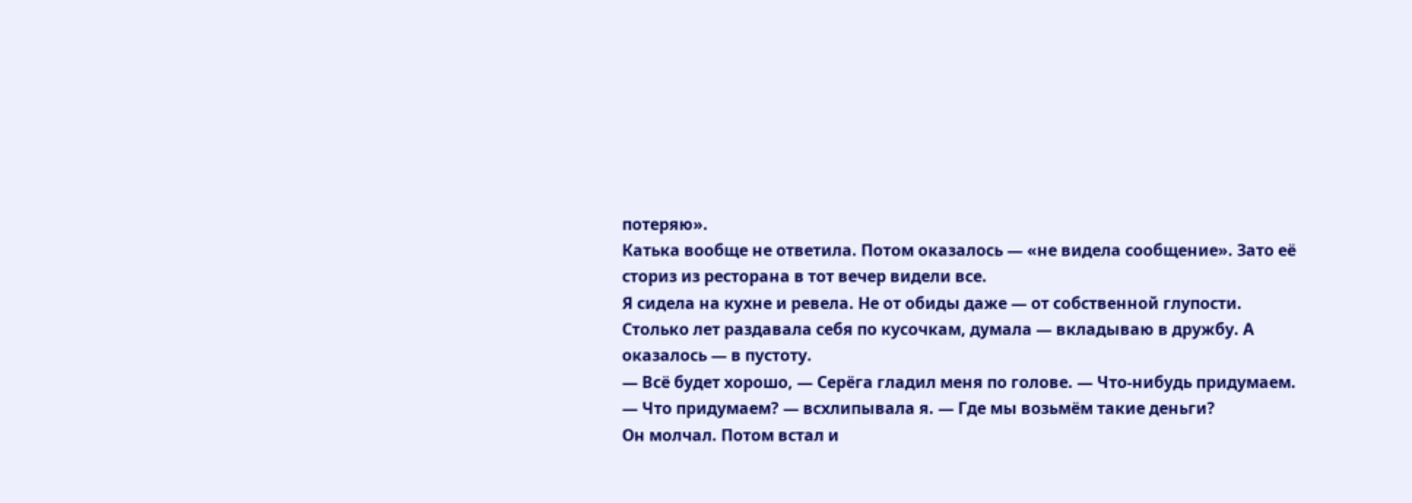потеряю».
Катька вообще не ответила. Потом оказалось — «не видела сообщение». Зато её сториз из ресторана в тот вечер видели все.
Я сидела на кухне и ревела. Не от обиды даже — от собственной глупости. Столько лет раздавала себя по кусочкам, думала — вкладываю в дружбу. А оказалось — в пустоту.
— Всё будет хорошо, — Серёга гладил меня по голове. — Что-нибудь придумаем.
— Что придумаем? — всхлипывала я. — Где мы возьмём такие деньги?
Он молчал. Потом встал и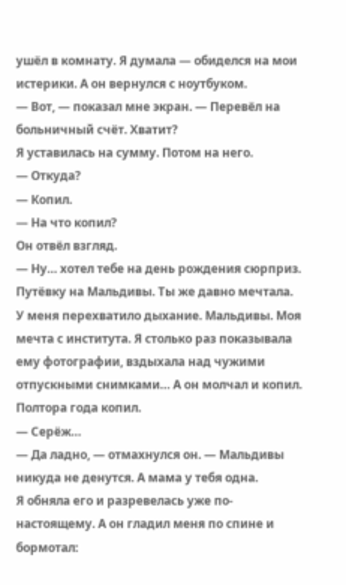ушёл в комнату. Я думала — обиделся на мои истерики. А он вернулся с ноутбуком.
— Вот, — показал мне экран. — Перевёл на больничный счёт. Хватит?
Я уставилась на сумму. Потом на него.
— Откуда?
— Копил.
— На что копил?
Он отвёл взгляд.
— Ну… хотел тебе на день рождения сюрприз. Путёвку на Мальдивы. Ты же давно мечтала.
У меня перехватило дыхание. Мальдивы. Моя мечта с института. Я столько раз показывала ему фотографии, вздыхала над чужими отпускными снимками… А он молчал и копил. Полтора года копил.
— Серёж…
— Да ладно, — отмахнулся он. — Мальдивы никуда не денутся. А мама у тебя одна.
Я обняла его и разревелась уже по-настоящему. А он гладил меня по спине и бормотал: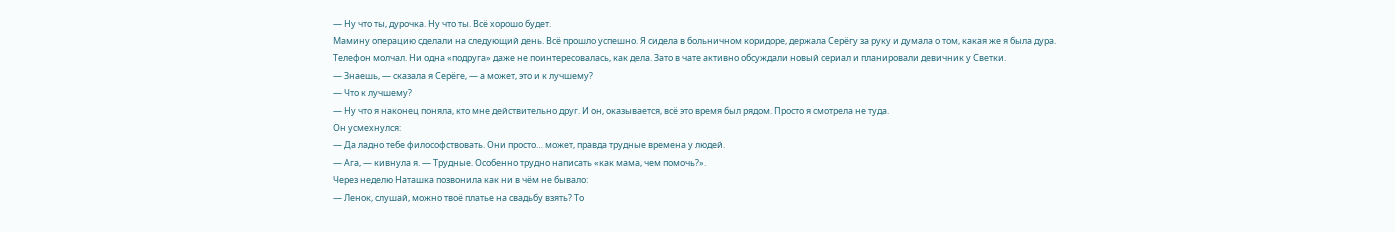— Ну что ты, дурочка. Ну что ты. Всё хорошо будет.
Мамину операцию сделали на следующий день. Всё прошло успешно. Я сидела в больничном коридоре, держала Серёгу за руку и думала о том, какая же я была дура.
Телефон молчал. Ни одна «подруга» даже не поинтересовалась, как дела. Зато в чате активно обсуждали новый сериал и планировали девичник у Светки.
— Знаешь, — сказала я Серёге, — а может, это и к лучшему?
— Что к лучшему?
— Ну что я наконец поняла, кто мне действительно друг. И он, оказывается, всё это время был рядом. Просто я смотрела не туда.
Он усмехнулся:
— Да ладно тебе философствовать. Они просто… может, правда трудные времена у людей.
— Ага, — кивнула я. — Трудные. Особенно трудно написать «как мама, чем помочь?».
Через неделю Наташка позвонила как ни в чём не бывало:
— Ленок, слушай, можно твоё платье на свадьбу взять? То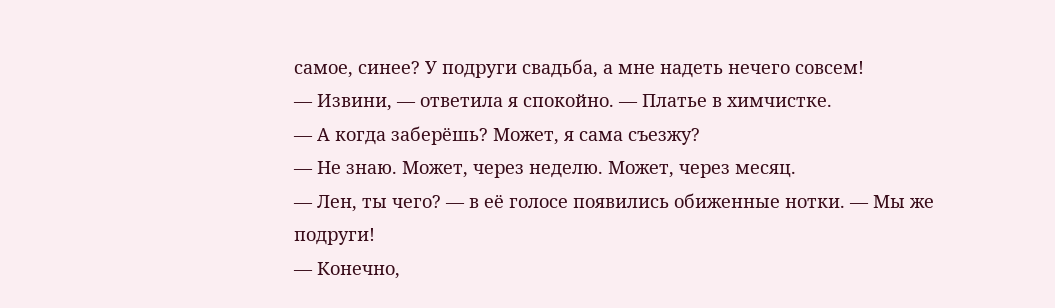самое, синее? У подруги свадьба, а мне надеть нечего совсем!
— Извини, — ответила я спокойно. — Платье в химчистке.
— А когда заберёшь? Может, я сама съезжу?
— Не знаю. Может, через неделю. Может, через месяц.
— Лен, ты чего? — в её голосе появились обиженные нотки. — Мы же подруги!
— Конечно,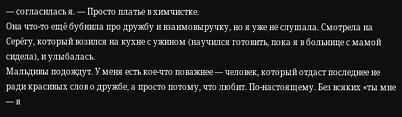— согласилась я. — Просто платье в химчистке.
Она что-то ещё бубнила про дружбу и взаимовыручку, но я уже не слушала. Смотрела на Серёгу, который возился на кухне с ужином (научился готовить, пока я в больнице с мамой сидела), и улыбалась.
Мальдивы подождут. У меня есть кое-что поважнее — человек, который отдаст последнее не ради красивых слов о дружбе, а просто потому, что любит. По-настоящему. Без всяких «ты мне — я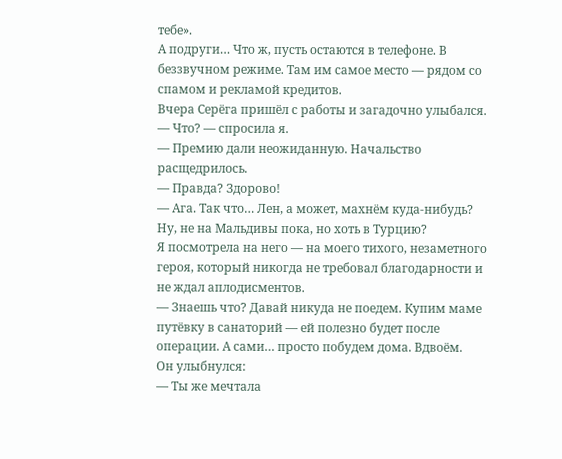тебе».
А подруги… Что ж, пусть остаются в телефоне. В беззвучном режиме. Там им самое место — рядом со спамом и рекламой кредитов.
Вчера Серёга пришёл с работы и загадочно улыбался.
— Что? — спросила я.
— Премию дали неожиданную. Начальство расщедрилось.
— Правда? Здорово!
— Ага. Так что… Лен, а может, махнём куда-нибудь? Ну, не на Мальдивы пока, но хоть в Турцию?
Я посмотрела на него — на моего тихого, незаметного героя, который никогда не требовал благодарности и не ждал аплодисментов.
— Знаешь что? Давай никуда не поедем. Купим маме путёвку в санаторий — ей полезно будет после операции. А сами… просто побудем дома. Вдвоём.
Он улыбнулся:
— Ты же мечтала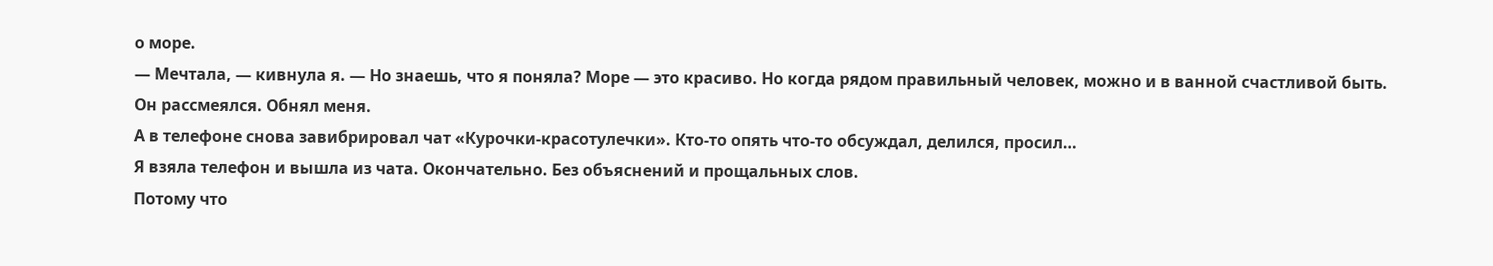о море.
— Мечтала, — кивнула я. — Но знаешь, что я поняла? Море — это красиво. Но когда рядом правильный человек, можно и в ванной счастливой быть.
Он рассмеялся. Обнял меня.
А в телефоне снова завибрировал чат «Курочки-красотулечки». Кто-то опять что-то обсуждал, делился, просил…
Я взяла телефон и вышла из чата. Окончательно. Без объяснений и прощальных слов.
Потому что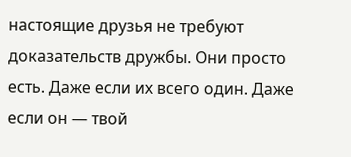настоящие друзья не требуют доказательств дружбы. Они просто есть. Даже если их всего один. Даже если он — твой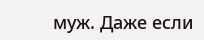муж. Даже если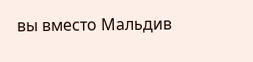вы вместо Мальдив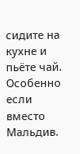сидите на кухне и пьёте чай.
Особенно если вместо Мальдив.